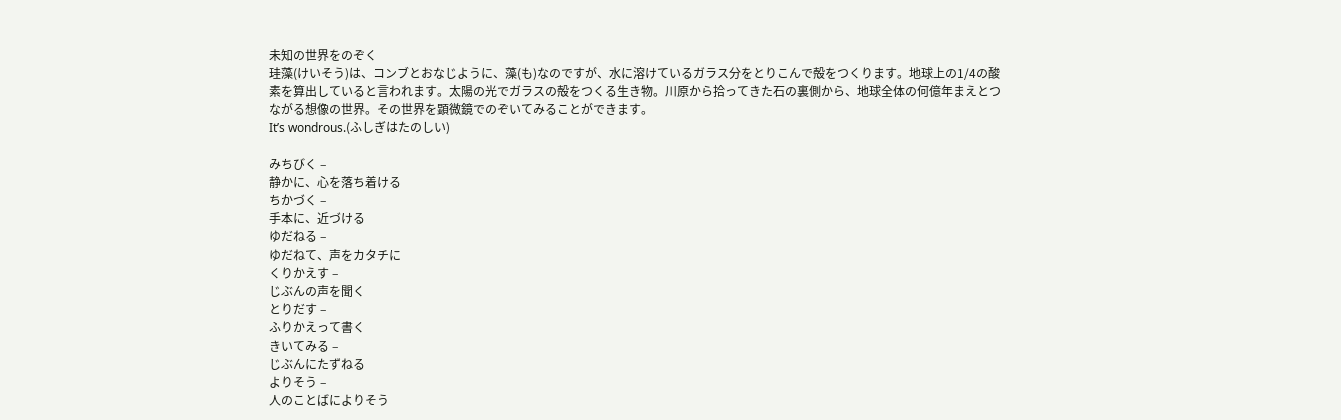未知の世界をのぞく
珪藻(けいそう)は、コンブとおなじように、藻(も)なのですが、水に溶けているガラス分をとりこんで殻をつくります。地球上の1/4の酸素を算出していると言われます。太陽の光でガラスの殻をつくる生き物。川原から拾ってきた石の裏側から、地球全体の何億年まえとつながる想像の世界。その世界を顕微鏡でのぞいてみることができます。
It’s wondrous.(ふしぎはたのしい)

みちびく –
静かに、心を落ち着ける
ちかづく –
手本に、近づける
ゆだねる –
ゆだねて、声をカタチに
くりかえす –
じぶんの声を聞く
とりだす –
ふりかえって書く
きいてみる –
じぶんにたずねる
よりそう –
人のことばによりそう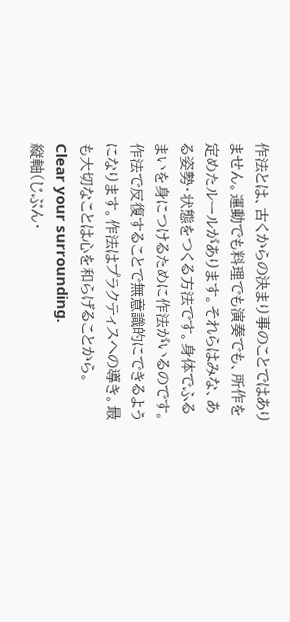作法とは、古くからの決まり事のことではありません。運動でも料理でも演奏でも、所作を定めたルールがあります。それらはみな、ある姿勢・状態をつくる方法です。身体でふるまいを身につけるために作法がいるのです。作法で反復することで無意識的にできるようになります。作法はプラクティスへの導き。最も大切なことは心を和らげることから。
Clear your surrounding.
縦軸(じぶん・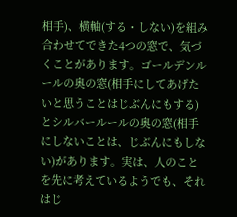相手)、横軸(する・しない)を組み合わせてできた4つの窓で、気づくことがあります。ゴールデンルールの奥の窓(相手にしてあげたいと思うことはじぶんにもする)とシルバールールの奥の窓(相手にしないことは、じぶんにもしない)があります。実は、人のことを先に考えているようでも、それはじ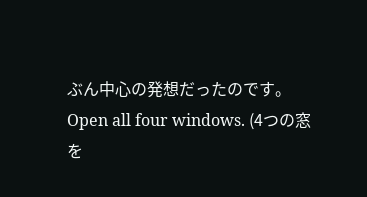ぶん中心の発想だったのです。
Open all four windows. (4つの窓を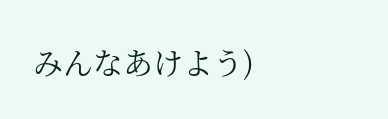みんなあけよう)